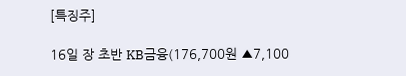[특징주]

16일 장 초반 KB금융(176,700원 ▲7,100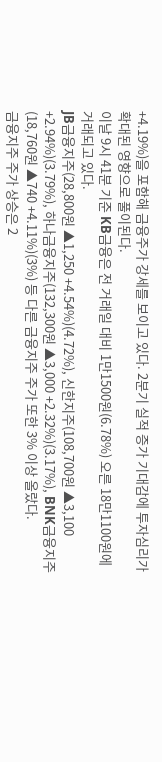+4.19%)을 포함해 금융주가 강세를 보이고 있다. 2분기 실적 증가 기대감에 투자심리가 확대된 영향으로 풀이된다.
이날 9시 41분 기준 KB금융은 전 거래일 대비 1만1500원(6.78%) 오른 18만1100원에 거래되고 있다.
JB금융지주(28,800원 ▲1,250 +4.54%)(4.72%), 신한지주(108,700원 ▲3,100 +2.94%)(3.79%), 하나금융지주(132,300원 ▲3,000 +2.32%)(3.17%), BNK금융지주(18,760원 ▲740 +4.11%)(3%) 등 다른 금융지주 주가 또한 3% 이상 올랐다.
금융지주 주가 상승은 2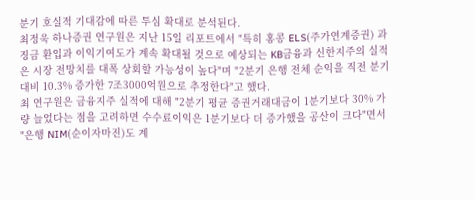분기 호실적 기대감에 따른 투심 확대로 분석된다.
최정욱 하나증권 연구원은 지난 15일 리포트에서 "특히 홍콩 ELS(주가연계증권) 과징금 환입과 이익기여도가 계속 확대될 것으로 예상되는 KB금융과 신한지주의 실적은 시장 전망치를 대폭 상회할 가능성이 높다"며 "2분기 은행 전체 순익을 직전 분기 대비 10.3% 증가한 7조3000억원으로 추정한다"고 했다.
최 연구원은 금융지주 실적에 대해 "2분기 평균 증권거래대금이 1분기보다 30% 가량 늘었다는 점을 고려하면 수수료이익은 1분기보다 더 증가했을 공산이 크다"면서 "은행 NIM(순이자마진)도 계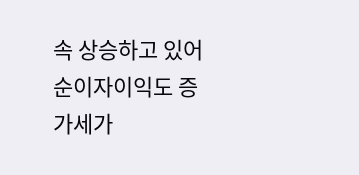속 상승하고 있어 순이자이익도 증가세가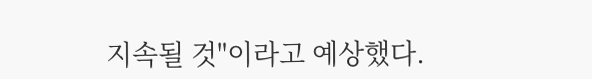지속될 것"이라고 예상했다.